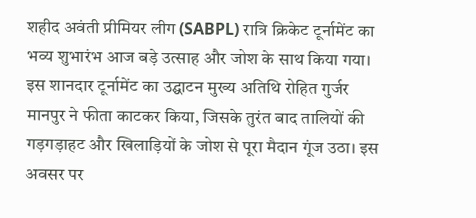शहीद अवंती प्रीमियर लीग (SABPL) रात्रि क्रिकेट टूर्नामेंट का भव्य शुभारंभ आज बड़े उत्साह और जोश के साथ किया गया। इस शानदार टूर्नामेंट का उद्घाटन मुख्य अतिथि रोहित गुर्जर मानपुर ने फीता काटकर किया, जिसके तुरंत बाद तालियों की गड़गड़ाहट और खिलाड़ियों के जोश से पूरा मैदान गूंज उठा। इस अवसर पर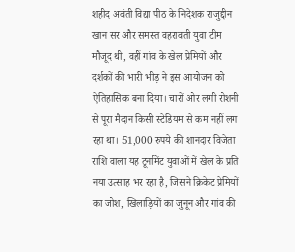शहीद अवंती विद्या पीठ के निदेशक राजुद्दीन खान सर और समस्त वहरावती युवा टीम मौजूद थी, वहीं गांव के खेल प्रेमियों और दर्शकों की भारी भीड़ ने इस आयोजन को ऐतिहासिक बना दिया। चारों ओर लगी रोशनी से पूरा मैदान किसी स्टेडियम से कम नहीं लग रहा था। 51,000 रुपये की शानदार विजेता राशि वाला यह टूर्नामेंट युवाओं में खेल के प्रति नया उत्साह भर रहा है, जिसने क्रिकेट प्रेमियों का जोश, खिलाड़ियों का जुनून और गांव की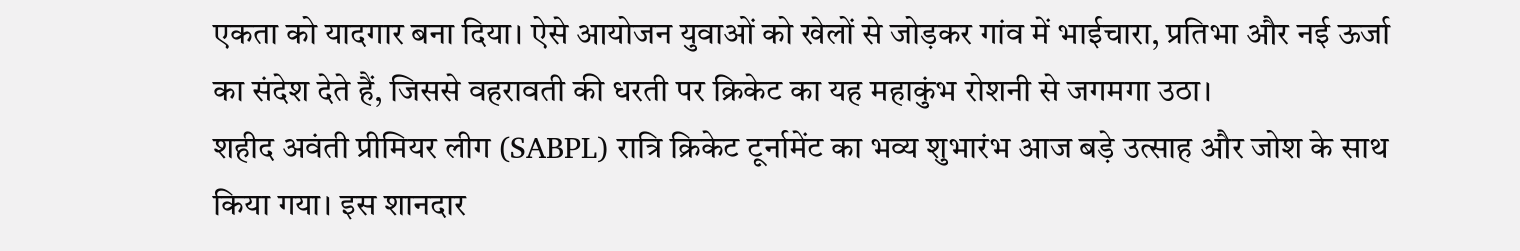एकता को यादगार बना दिया। ऐसे आयोजन युवाओं को खेलों से जोड़कर गांव में भाईचारा, प्रतिभा और नई ऊर्जा का संदेश देते हैं, जिससे वहरावती की धरती पर क्रिकेट का यह महाकुंभ रोशनी से जगमगा उठा।
शहीद अवंती प्रीमियर लीग (SABPL) रात्रि क्रिकेट टूर्नामेंट का भव्य शुभारंभ आज बड़े उत्साह और जोश के साथ किया गया। इस शानदार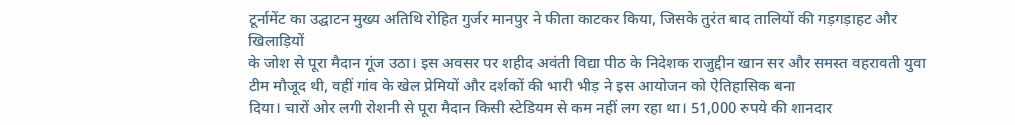टूर्नामेंट का उद्घाटन मुख्य अतिथि रोहित गुर्जर मानपुर ने फीता काटकर किया, जिसके तुरंत बाद तालियों की गड़गड़ाहट और खिलाड़ियों
के जोश से पूरा मैदान गूंज उठा। इस अवसर पर शहीद अवंती विद्या पीठ के निदेशक राजुद्दीन खान सर और समस्त वहरावती युवा टीम मौजूद थी, वहीं गांव के खेल प्रेमियों और दर्शकों की भारी भीड़ ने इस आयोजन को ऐतिहासिक बना
दिया। चारों ओर लगी रोशनी से पूरा मैदान किसी स्टेडियम से कम नहीं लग रहा था। 51,000 रुपये की शानदार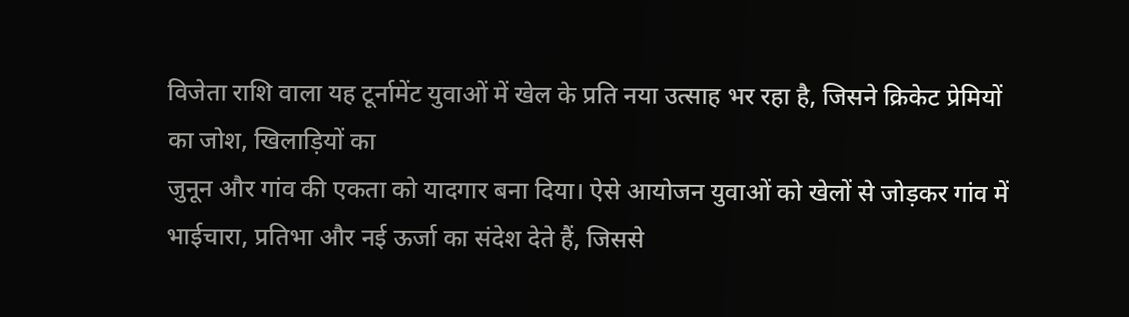विजेता राशि वाला यह टूर्नामेंट युवाओं में खेल के प्रति नया उत्साह भर रहा है, जिसने क्रिकेट प्रेमियों का जोश, खिलाड़ियों का
जुनून और गांव की एकता को यादगार बना दिया। ऐसे आयोजन युवाओं को खेलों से जोड़कर गांव में भाईचारा, प्रतिभा और नई ऊर्जा का संदेश देते हैं, जिससे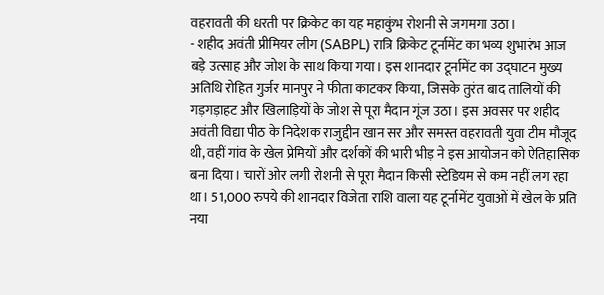वहरावती की धरती पर क्रिकेट का यह महाकुंभ रोशनी से जगमगा उठा।
- शहीद अवंती प्रीमियर लीग (SABPL) रात्रि क्रिकेट टूर्नामेंट का भव्य शुभारंभ आज बड़े उत्साह और जोश के साथ किया गया। इस शानदार टूर्नामेंट का उद्घाटन मुख्य अतिथि रोहित गुर्जर मानपुर ने फीता काटकर किया, जिसके तुरंत बाद तालियों की गड़गड़ाहट और खिलाड़ियों के जोश से पूरा मैदान गूंज उठा। इस अवसर पर शहीद अवंती विद्या पीठ के निदेशक राजुद्दीन खान सर और समस्त वहरावती युवा टीम मौजूद थी, वहीं गांव के खेल प्रेमियों और दर्शकों की भारी भीड़ ने इस आयोजन को ऐतिहासिक बना दिया। चारों ओर लगी रोशनी से पूरा मैदान किसी स्टेडियम से कम नहीं लग रहा था। 51,000 रुपये की शानदार विजेता राशि वाला यह टूर्नामेंट युवाओं में खेल के प्रति नया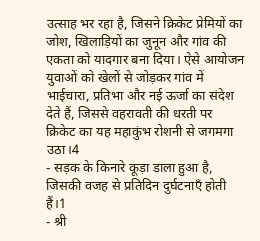उत्साह भर रहा है, जिसने क्रिकेट प्रेमियों का जोश, खिलाड़ियों का जुनून और गांव की एकता को यादगार बना दिया। ऐसे आयोजन युवाओं को खेलों से जोड़कर गांव में भाईचारा, प्रतिभा और नई ऊर्जा का संदेश देते हैं, जिससे वहरावती की धरती पर क्रिकेट का यह महाकुंभ रोशनी से जगमगा उठा।4
- सड़क के किनारे कूड़ा डाला हुआ है, जिसकी वजह से प्रतिदिन दुर्घटनाएँ होती हैं।1
- श्री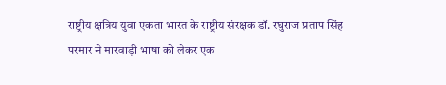राष्ट्रीय क्षत्रिय युवा एकता भारत के राष्ट्रीय संरक्षक डॉ. रघुराज प्रताप सिंह परमार ने मारवाड़ी भाषा को लेकर एक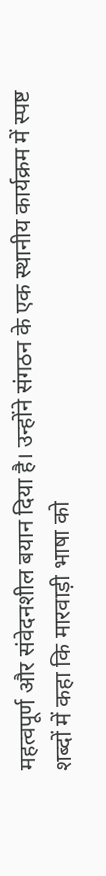महत्वपूर्ण और संवेदनशील बयान दिया है। उन्होंने संगठन के एक स्थानीय कार्यक्रम में स्पष्ट शब्दों में कहा कि मारवाड़ी भाषा को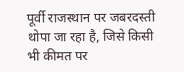पूर्वी राजस्थान पर जबरदस्ती थोपा जा रहा है, जिसे किसी भी कीमत पर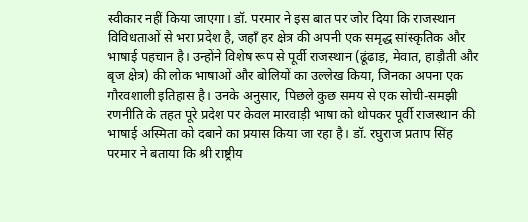स्वीकार नहीं किया जाएगा। डॉ. परमार ने इस बात पर जोर दिया कि राजस्थान विविधताओं से भरा प्रदेश है, जहाँ हर क्षेत्र की अपनी एक समृद्ध सांस्कृतिक और भाषाई पहचान है। उन्होंने विशेष रूप से पूर्वी राजस्थान (ढूंढाड़, मेवात, हाड़ौती और बृज क्षेत्र) की लोक भाषाओं और बोलियों का उल्लेख किया, जिनका अपना एक गौरवशाली इतिहास है। उनके अनुसार, पिछले कुछ समय से एक सोची-समझी रणनीति के तहत पूरे प्रदेश पर केवल मारवाड़ी भाषा को थोपकर पूर्वी राजस्थान की भाषाई अस्मिता को दबाने का प्रयास किया जा रहा है। डॉ. रघुराज प्रताप सिंह परमार ने बताया कि श्री राष्ट्रीय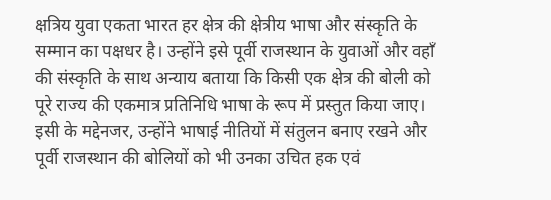क्षत्रिय युवा एकता भारत हर क्षेत्र की क्षेत्रीय भाषा और संस्कृति के सम्मान का पक्षधर है। उन्होंने इसे पूर्वी राजस्थान के युवाओं और वहाँ की संस्कृति के साथ अन्याय बताया कि किसी एक क्षेत्र की बोली को पूरे राज्य की एकमात्र प्रतिनिधि भाषा के रूप में प्रस्तुत किया जाए। इसी के मद्देनजर, उन्होंने भाषाई नीतियों में संतुलन बनाए रखने और पूर्वी राजस्थान की बोलियों को भी उनका उचित हक एवं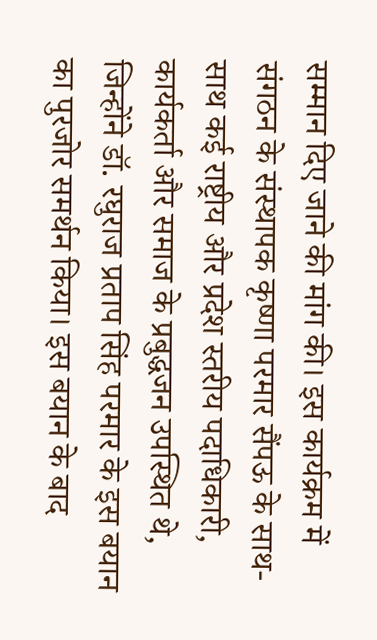सम्मान दिए जाने की मांग की। इस कार्यक्रम में संगठन के संस्थापक कृष्णा परमार सैंपऊ के साथ-साथ कई राष्ट्रीय और प्रदेश स्तरीय पदाधिकारी, कार्यकर्ता और समाज के प्रबुद्धजन उपस्थित थे, जिन्होंने डॉ. रघुराज प्रताप सिंह परमार के इस बयान का पुरजोर समर्थन किया। इस बयान के बाद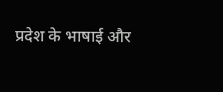प्रदेश के भाषाई और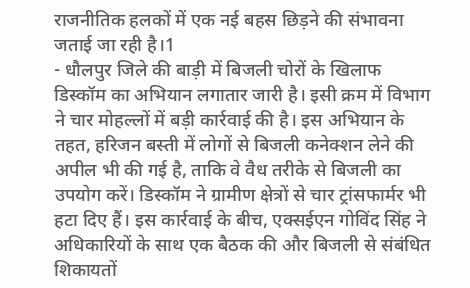राजनीतिक हलकों में एक नई बहस छिड़ने की संभावना जताई जा रही है।1
- धौलपुर जिले की बाड़ी में बिजली चोरों के खिलाफ डिस्कॉम का अभियान लगातार जारी है। इसी क्रम में विभाग ने चार मोहल्लों में बड़ी कार्रवाई की है। इस अभियान के तहत, हरिजन बस्ती में लोगों से बिजली कनेक्शन लेने की अपील भी की गई है, ताकि वे वैध तरीके से बिजली का उपयोग करें। डिस्कॉम ने ग्रामीण क्षेत्रों से चार ट्रांसफार्मर भी हटा दिए हैं। इस कार्रवाई के बीच, एक्सईएन गोविंद सिंह ने अधिकारियों के साथ एक बैठक की और बिजली से संबंधित शिकायतों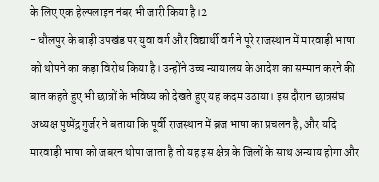के लिए एक हेल्पलाइन नंबर भी जारी किया है।2
- धौलपुर के बाड़ी उपखंड पर युवा वर्ग और विद्यार्थी वर्ग ने पूरे राजस्थान में मारवाड़ी भाषा को थोपने का कड़ा विरोध किया है। उन्होंने उच्च न्यायालय के आदेश का सम्मान करने की बात कहते हुए भी छात्रों के भविष्य को देखते हुए यह कदम उठाया। इस दौरान छात्रसंघ अध्यक्ष पुष्पेंद्र गुर्जर ने बताया कि पूर्वी राजस्थान में ब्रज भाषा का प्रचलन है, और यदि मारवाड़ी भाषा को जबरन थोपा जाता है तो यह इस क्षेत्र के जिलों के साथ अन्याय होगा और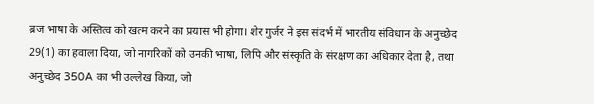ब्रज भाषा के अस्तित्व को खत्म करने का प्रयास भी होगा। शेर गुर्जर ने इस संदर्भ में भारतीय संविधान के अनुच्छेद 29(1) का हवाला दिया, जो नागरिकों को उनकी भाषा, लिपि और संस्कृति के संरक्षण का अधिकार देता है, तथा अनुच्छेद 350A का भी उल्लेख किया, जो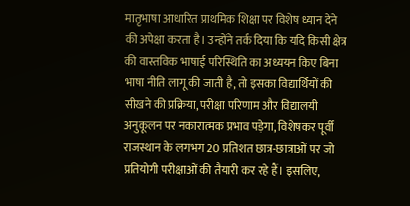मातृभाषा आधारित प्राथमिक शिक्षा पर विशेष ध्यान देने की अपेक्षा करता है। उन्होंने तर्क दिया कि यदि किसी क्षेत्र की वास्तविक भाषाई परिस्थिति का अध्ययन किए बिना भाषा नीति लागू की जाती है, तो इसका विद्यार्थियों की सीखने की प्रक्रिया, परीक्षा परिणाम और विद्यालयी अनुकूलन पर नकारात्मक प्रभाव पड़ेगा, विशेषकर पूर्वी राजस्थान के लगभग 20 प्रतिशत छात्र-छात्राओं पर जो प्रतियोगी परीक्षाओं की तैयारी कर रहे हैं। इसलिए,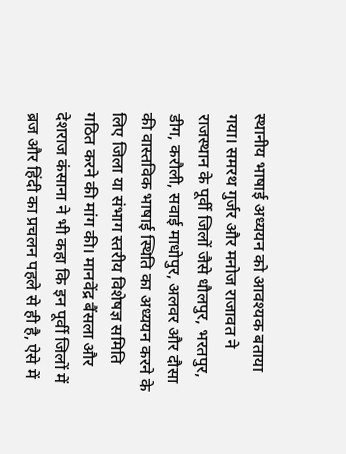स्थानीय भाषाई अध्ययन को आवश्यक बताया गया। समरथ गुर्जर और मनोज राजावत ने राजस्थान के पूर्वी जिलों जैसे धौलपुर, भरतपुर, डीग, करौली, सवाई माधोपुर, अलवर और दौसा की वास्तविक भाषाई स्थिति का अध्ययन करने के लिए जिला या संभाग स्तरीय विशेषज्ञ समिति गठित करने की मांग की। मानवेंद्र बैंसला और देशराज कंसाना ने भी कहा कि इन पूर्वी जिलों में ब्रज और हिंदी का प्रचलन पहले से ही है, ऐसे में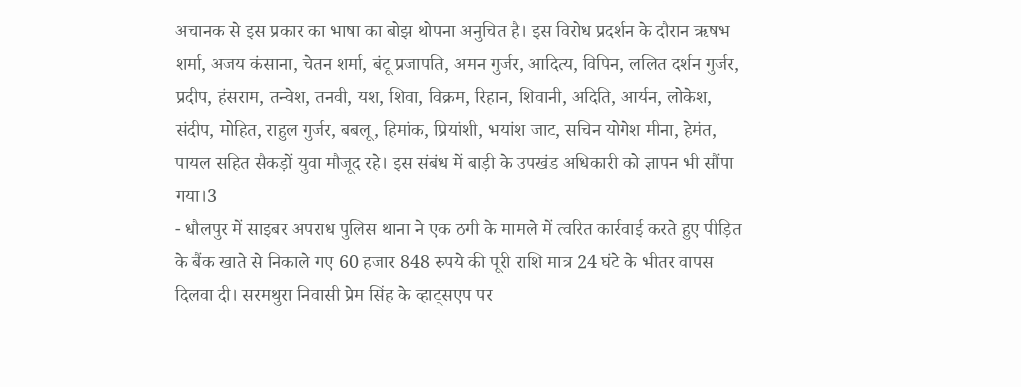अचानक से इस प्रकार का भाषा का बोझ थोपना अनुचित है। इस विरोध प्रदर्शन के दौरान ऋषभ शर्मा, अजय कंसाना, चेतन शर्मा, बंटू प्रजापति, अमन गुर्जर, आदित्य, विपिन, ललित दर्शन गुर्जर, प्रदीप, हंसराम, तन्वेश, तनवी, यश, शिवा, विक्रम, रिहान, शिवानी, अदिति, आर्यन, लोकेश, संदीप, मोहित, राहुल गुर्जर, बबलू, हिमांक, प्रियांशी, भयांश जाट, सचिन योगेश मीना, हेमंत, पायल सहित सैकड़ों युवा मौजूद रहे। इस संबंध में बाड़ी के उपखंड अधिकारी को ज्ञापन भी सौंपा गया।3
- धौलपुर में साइबर अपराध पुलिस थाना ने एक ठगी के मामले में त्वरित कार्रवाई करते हुए पीड़ित के बैंक खाते से निकाले गए 60 हजार 848 रुपये की पूरी राशि मात्र 24 घंटे के भीतर वापस दिलवा दी। सरमथुरा निवासी प्रेम सिंह के व्हाट्सएप पर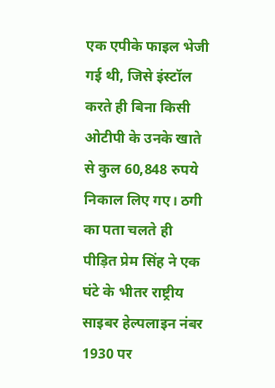एक एपीके फाइल भेजी गई थी, जिसे इंस्टॉल करते ही बिना किसी ओटीपी के उनके खाते से कुल 60,848 रुपये निकाल लिए गए। ठगी का पता चलते ही पीड़ित प्रेम सिंह ने एक घंटे के भीतर राष्ट्रीय साइबर हेल्पलाइन नंबर 1930 पर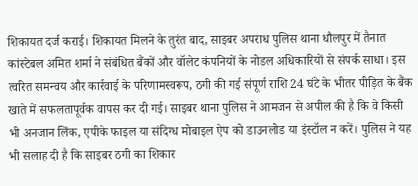शिकायत दर्ज कराई। शिकायत मिलने के तुरंत बाद, साइबर अपराध पुलिस थाना धौलपुर में तैनात कांस्टेबल अमित शर्मा ने संबंधित बैंकों और वॉलेट कंपनियों के नोडल अधिकारियों से संपर्क साधा। इस त्वरित समन्वय और कार्रवाई के परिणामस्वरूप, ठगी की गई संपूर्ण राशि 24 घंटे के भीतर पीड़ित के बैंक खाते में सफलतापूर्वक वापस कर दी गई। साइबर थाना पुलिस ने आमजन से अपील की है कि वे किसी भी अनजान लिंक, एपीके फाइल या संदिग्ध मोबाइल ऐप को डाउनलोड या इंस्टॉल न करें। पुलिस ने यह भी सलाह दी है कि साइबर ठगी का शिकार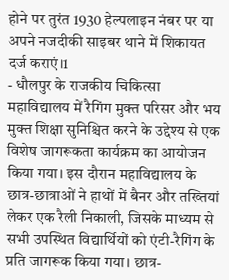होने पर तुरंत 1930 हेल्पलाइन नंबर पर या अपने नजदीकी साइबर थाने में शिकायत दर्ज कराएं।1
- धौलपुर के राजकीय चिकित्सा महाविद्यालय में रैगिंग मुक्त परिसर और भय मुक्त शिक्षा सुनिश्चित करने के उद्देश्य से एक विशेष जागरूकता कार्यक्रम का आयोजन किया गया। इस दौरान महाविद्यालय के छात्र-छात्राओं ने हाथों में बैनर और तख्तियां लेकर एक रैली निकाली, जिसके माध्यम से सभी उपस्थित विद्यार्थियों को एंटी-रैगिंग के प्रति जागरूक किया गया। छात्र-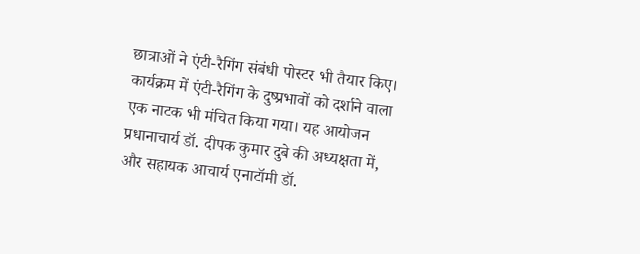छात्राओं ने एंटी-रैगिंग संबंधी पोस्टर भी तैयार किए। कार्यक्रम में एंटी-रैगिंग के दुष्प्रभावों को दर्शाने वाला एक नाटक भी मंचित किया गया। यह आयोजन प्रधानाचार्य डॉ. दीपक कुमार दुबे की अध्यक्षता में, और सहायक आचार्य एनाटॉमी डॉ.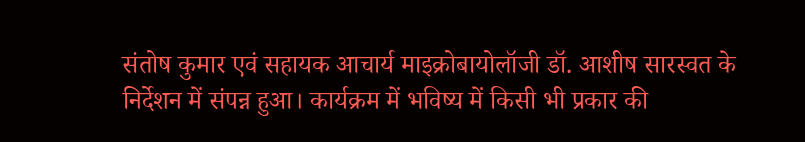संतोष कुमार एवं सहायक आचार्य माइक्रोबायोलॉजी डॉ. आशीष सारस्वत के निर्देशन में संपन्न हुआ। कार्यक्रम में भविष्य में किसी भी प्रकार की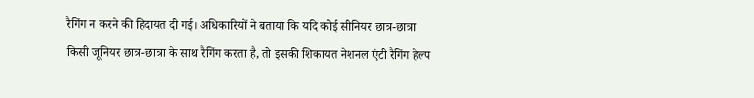रैगिंग न करने की हिदायत दी गई। अधिकारियों ने बताया कि यदि कोई सीनियर छात्र-छात्रा किसी जूनियर छात्र-छात्रा के साथ रैगिंग करता है, तो इसकी शिकायत नेशनल एंटी रैगिंग हेल्प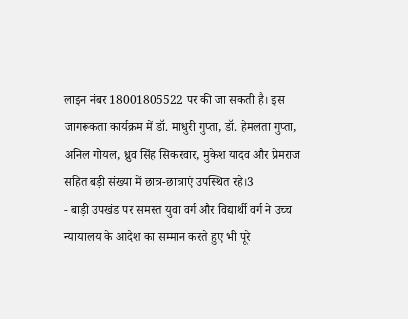लाइन नंबर 18001805522 पर की जा सकती है। इस जागरूकता कार्यक्रम में डॉ. माधुरी गुप्ता, डॉ. हेमलता गुप्ता, अनिल गोयल, ध्रुव सिंह सिकरवार, मुकेश यादव और प्रेमराज सहित बड़ी संख्या में छात्र-छात्राएं उपस्थित रहे।3
- बाड़ी उपखंड पर समस्त युवा वर्ग और विद्यार्थी वर्ग ने उच्च न्यायालय के आदेश का सम्मान करते हुए भी पूरे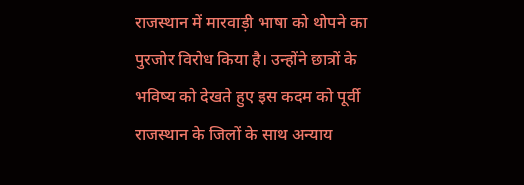राजस्थान में मारवाड़ी भाषा को थोपने का पुरजोर विरोध किया है। उन्होंने छात्रों के भविष्य को देखते हुए इस कदम को पूर्वी राजस्थान के जिलों के साथ अन्याय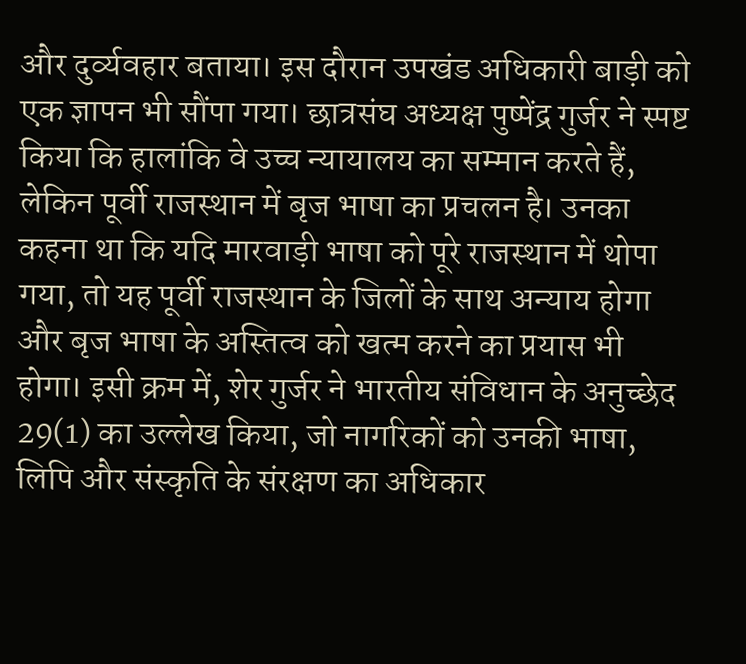और दुर्व्यवहार बताया। इस दौरान उपखंड अधिकारी बाड़ी को एक ज्ञापन भी सौंपा गया। छात्रसंघ अध्यक्ष पुष्पेंद्र गुर्जर ने स्पष्ट किया कि हालांकि वे उच्च न्यायालय का सम्मान करते हैं, लेकिन पूर्वी राजस्थान में बृज भाषा का प्रचलन है। उनका कहना था कि यदि मारवाड़ी भाषा को पूरे राजस्थान में थोपा गया, तो यह पूर्वी राजस्थान के जिलों के साथ अन्याय होगा और बृज भाषा के अस्तित्व को खत्म करने का प्रयास भी होगा। इसी क्रम में, शेर गुर्जर ने भारतीय संविधान के अनुच्छेद 29(1) का उल्लेख किया, जो नागरिकों को उनकी भाषा, लिपि और संस्कृति के संरक्षण का अधिकार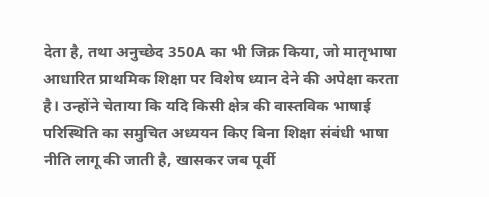देता है, तथा अनुच्छेद 350A का भी जिक्र किया, जो मातृभाषा आधारित प्राथमिक शिक्षा पर विशेष ध्यान देने की अपेक्षा करता है। उन्होंने चेताया कि यदि किसी क्षेत्र की वास्तविक भाषाई परिस्थिति का समुचित अध्ययन किए बिना शिक्षा संबंधी भाषा नीति लागू की जाती है, खासकर जब पूर्वी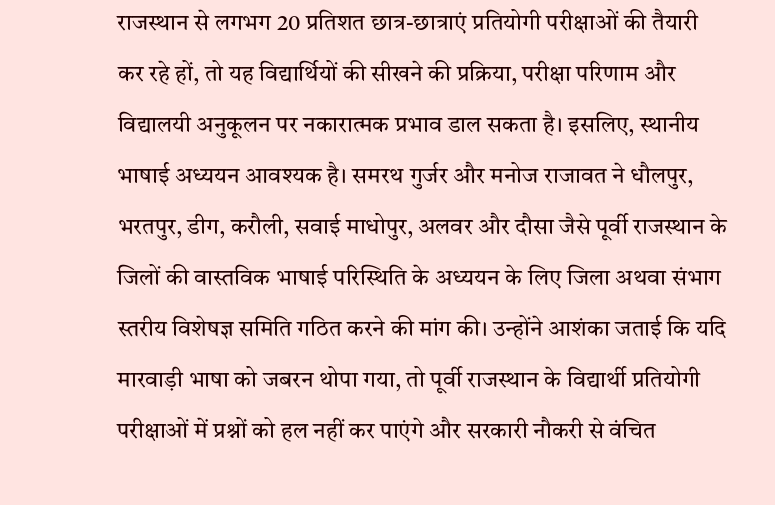राजस्थान से लगभग 20 प्रतिशत छात्र-छात्राएं प्रतियोगी परीक्षाओं की तैयारी कर रहे हों, तो यह विद्यार्थियों की सीखने की प्रक्रिया, परीक्षा परिणाम और विद्यालयी अनुकूलन पर नकारात्मक प्रभाव डाल सकता है। इसलिए, स्थानीय भाषाई अध्ययन आवश्यक है। समरथ गुर्जर और मनोज राजावत ने धौलपुर, भरतपुर, डीग, करौली, सवाई माधोपुर, अलवर और दौसा जैसे पूर्वी राजस्थान के जिलों की वास्तविक भाषाई परिस्थिति के अध्ययन के लिए जिला अथवा संभाग स्तरीय विशेषज्ञ समिति गठित करने की मांग की। उन्होंने आशंका जताई कि यदि मारवाड़ी भाषा को जबरन थोपा गया, तो पूर्वी राजस्थान के विद्यार्थी प्रतियोगी परीक्षाओं में प्रश्नों को हल नहीं कर पाएंगे और सरकारी नौकरी से वंचित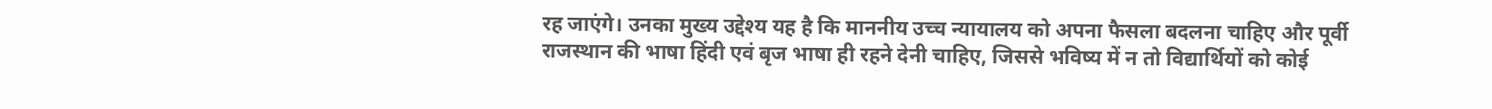रह जाएंगे। उनका मुख्य उद्देश्य यह है कि माननीय उच्च न्यायालय को अपना फैसला बदलना चाहिए और पूर्वी राजस्थान की भाषा हिंदी एवं बृज भाषा ही रहने देनी चाहिए, जिससे भविष्य में न तो विद्यार्थियों को कोई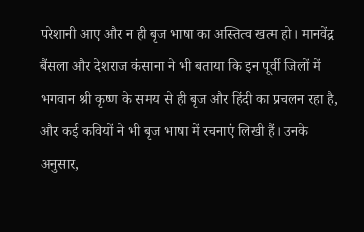परेशानी आए और न ही बृज भाषा का अस्तित्व खत्म हो। मानवेंद्र बैंसला और देशराज कंसाना ने भी बताया कि इन पूर्वी जिलों में भगवान श्री कृष्ण के समय से ही बृज और हिंदी का प्रचलन रहा है, और कई कवियों ने भी बृज भाषा में रचनाएं लिखी हैं। उनके अनुसार,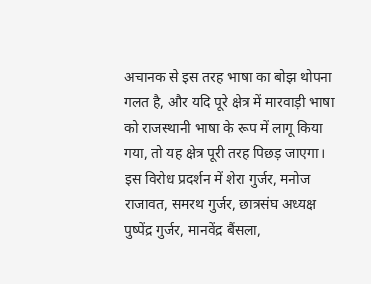अचानक से इस तरह भाषा का बोझ थोपना गलत है, और यदि पूरे क्षेत्र में मारवाड़ी भाषा को राजस्थानी भाषा के रूप में लागू किया गया, तो यह क्षेत्र पूरी तरह पिछड़ जाएगा। इस विरोध प्रदर्शन में शेरा गुर्जर, मनोज राजावत, समरथ गुर्जर, छात्रसंघ अध्यक्ष पुष्पेंद्र गुर्जर, मानवेंद्र बैंसला,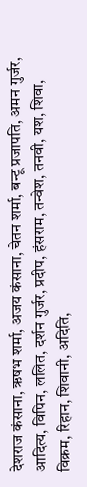देशराज कंसाना, ऋषभ शर्मा, अजय कंसाना, चेतन शर्मा, बन्टू प्रजापति, अमन गुर्जर, आदित्य, विपिन, ललित, दर्शन गुर्जर, प्रदीप, हंसराम, तन्वेश, तनवी, यश, शिवा, विक्रम, रिहान, शिवानी, अदिति,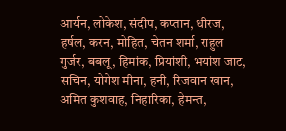आर्यन, लोकेश, संदीप, कप्तान, धीरज, हर्षल, करन, मोहित, चेतन शर्मा, राहुल गुर्जर, बबलू, हिमांक, प्रियांशी, भयांश जाट, सचिन, योगेश मीना, हनी, रिजवान खान, अमित कुशवाह, निहारिका, हेमन्त,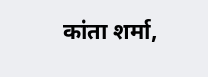कांता शर्मा,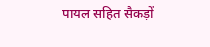पायल सहित सैकड़ों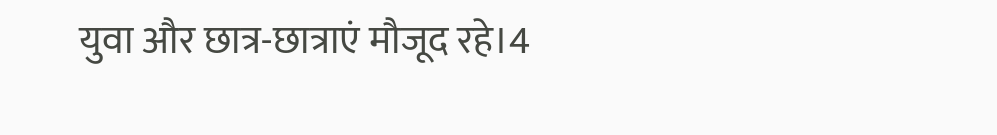युवा और छात्र-छात्राएं मौजूद रहे।4